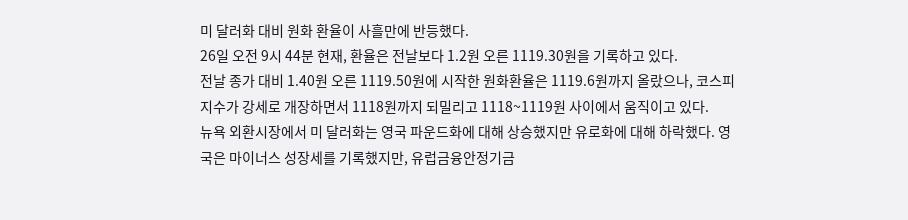미 달러화 대비 원화 환율이 사흘만에 반등했다.
26일 오전 9시 44분 현재, 환율은 전날보다 1.2원 오른 1119.30원을 기록하고 있다.
전날 종가 대비 1.40원 오른 1119.50원에 시작한 원화환율은 1119.6원까지 올랐으나, 코스피 지수가 강세로 개장하면서 1118원까지 되밀리고 1118~1119원 사이에서 움직이고 있다.
뉴욕 외환시장에서 미 달러화는 영국 파운드화에 대해 상승했지만 유로화에 대해 하락했다. 영국은 마이너스 성장세를 기록했지만, 유럽금융안정기금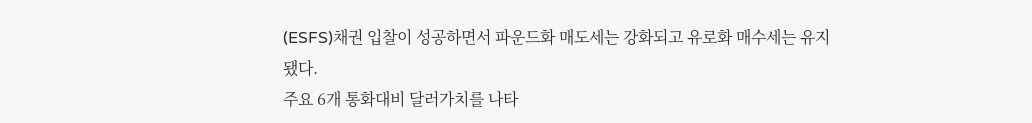(ESFS)채권 입찰이 성공하면서 파운드화 매도세는 강화되고 유로화 매수세는 유지됐다.
주요 6개 통화대비 달러가치를 나타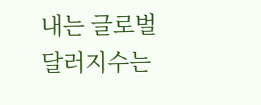내는 글로벌 달러지수는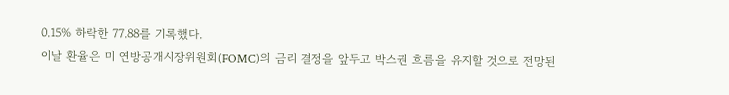0.15% 하락한 77.88를 기록했다.
이날 환율은 미 연방공개시장위원회(FOMC)의 금리 결정을 앞두고 박스권 흐름을 유지할 것으로 전망된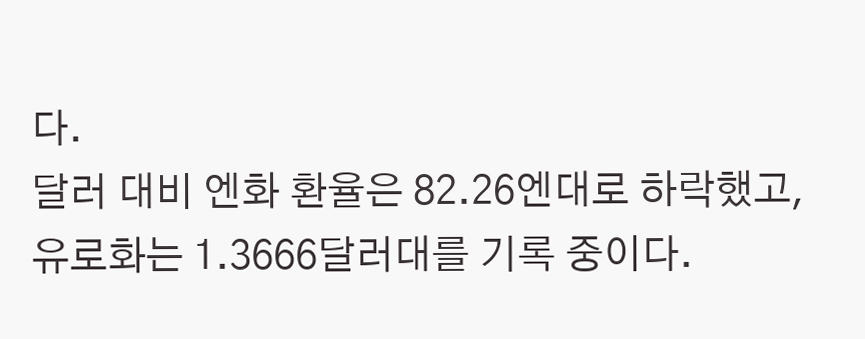다.
달러 대비 엔화 환율은 82.26엔대로 하락했고, 유로화는 1.3666달러대를 기록 중이다.